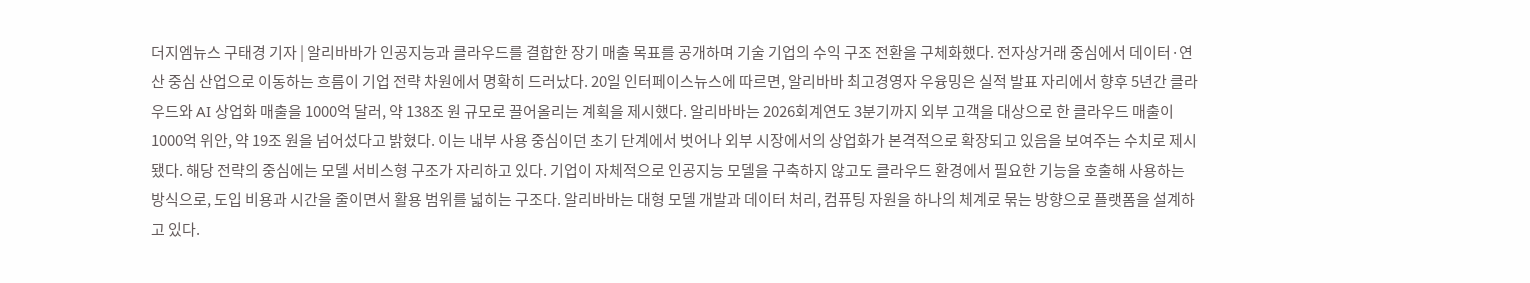더지엠뉴스 구태경 기자 | 알리바바가 인공지능과 클라우드를 결합한 장기 매출 목표를 공개하며 기술 기업의 수익 구조 전환을 구체화했다. 전자상거래 중심에서 데이터·연산 중심 산업으로 이동하는 흐름이 기업 전략 차원에서 명확히 드러났다. 20일 인터페이스뉴스에 따르면, 알리바바 최고경영자 우융밍은 실적 발표 자리에서 향후 5년간 클라우드와 AI 상업화 매출을 1000억 달러, 약 138조 원 규모로 끌어올리는 계획을 제시했다. 알리바바는 2026회계연도 3분기까지 외부 고객을 대상으로 한 클라우드 매출이 1000억 위안, 약 19조 원을 넘어섰다고 밝혔다. 이는 내부 사용 중심이던 초기 단계에서 벗어나 외부 시장에서의 상업화가 본격적으로 확장되고 있음을 보여주는 수치로 제시됐다. 해당 전략의 중심에는 모델 서비스형 구조가 자리하고 있다. 기업이 자체적으로 인공지능 모델을 구축하지 않고도 클라우드 환경에서 필요한 기능을 호출해 사용하는 방식으로, 도입 비용과 시간을 줄이면서 활용 범위를 넓히는 구조다. 알리바바는 대형 모델 개발과 데이터 처리, 컴퓨팅 자원을 하나의 체계로 묶는 방향으로 플랫폼을 설계하고 있다.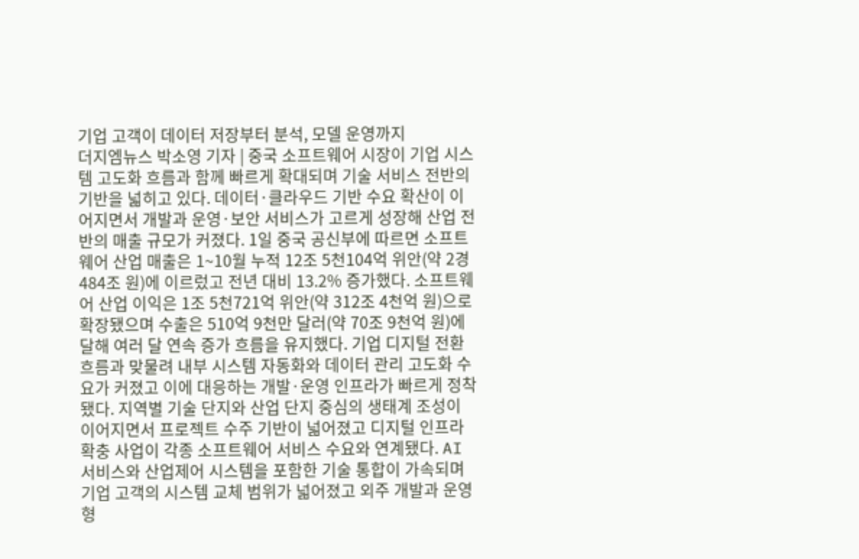기업 고객이 데이터 저장부터 분석, 모델 운영까지
더지엠뉴스 박소영 기자 | 중국 소프트웨어 시장이 기업 시스템 고도화 흐름과 함께 빠르게 확대되며 기술 서비스 전반의 기반을 넓히고 있다. 데이터·클라우드 기반 수요 확산이 이어지면서 개발과 운영·보안 서비스가 고르게 성장해 산업 전반의 매출 규모가 커졌다. 1일 중국 공신부에 따르면 소프트웨어 산업 매출은 1~10월 누적 12조 5천104억 위안(약 2경 484조 원)에 이르렀고 전년 대비 13.2% 증가했다. 소프트웨어 산업 이익은 1조 5천721억 위안(약 312조 4천억 원)으로 확장됐으며 수출은 510억 9천만 달러(약 70조 9천억 원)에 달해 여러 달 연속 증가 흐름을 유지했다. 기업 디지털 전환 흐름과 맞물려 내부 시스템 자동화와 데이터 관리 고도화 수요가 커졌고 이에 대응하는 개발·운영 인프라가 빠르게 정착됐다. 지역별 기술 단지와 산업 단지 중심의 생태계 조성이 이어지면서 프로젝트 수주 기반이 넓어졌고 디지털 인프라 확충 사업이 각종 소프트웨어 서비스 수요와 연계됐다. AI 서비스와 산업제어 시스템을 포함한 기술 통합이 가속되며 기업 고객의 시스템 교체 범위가 넓어졌고 외주 개발과 운영형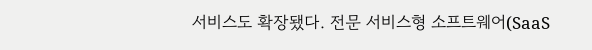서비스도 확장됐다. 전문 서비스형 소프트웨어(SaaS